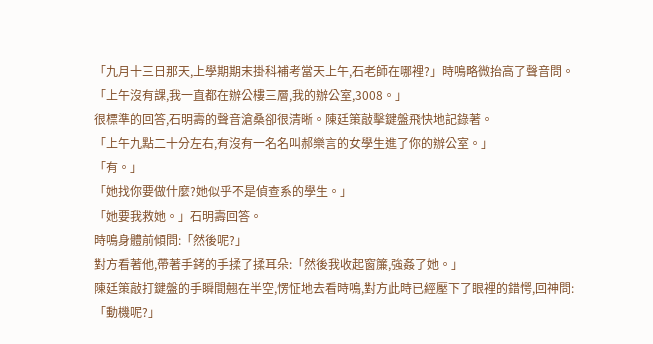「九月十三日那天,上學期期末掛科補考當天上午,石老師在哪裡?」時鳴略微抬高了聲音問。
「上午沒有課,我一直都在辦公樓三層,我的辦公室,3008。」
很標準的回答,石明壽的聲音滄桑卻很清晰。陳廷策敲擊鍵盤飛快地記錄著。
「上午九點二十分左右,有沒有一名名叫郝樂言的女學生進了你的辦公室。」
「有。」
「她找你要做什麼?她似乎不是偵查系的學生。」
「她要我救她。」石明壽回答。
時鳴身體前傾問:「然後呢?」
對方看著他,帶著手銬的手揉了揉耳朵:「然後我收起窗簾,強姦了她。」
陳廷策敲打鍵盤的手瞬間翹在半空,愣怔地去看時鳴,對方此時已經壓下了眼裡的錯愕,回神問:「動機呢?」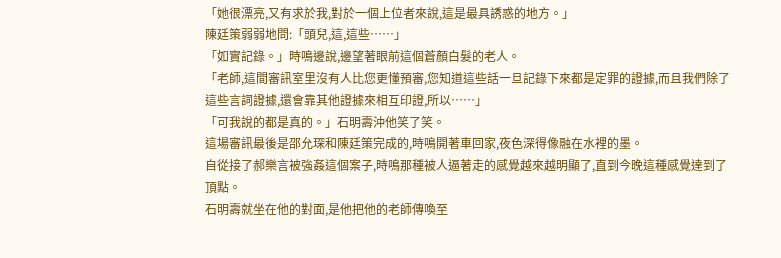「她很漂亮,又有求於我,對於一個上位者來說,這是最具誘惑的地方。」
陳廷策弱弱地問:「頭兒,這,這些……」
「如實記錄。」時鳴邊說,邊望著眼前這個蒼顏白髮的老人。
「老師,這間審訊室里沒有人比您更懂預審,您知道這些話一旦記錄下來都是定罪的證據,而且我們除了這些言詞證據,還會靠其他證據來相互印證,所以……」
「可我說的都是真的。」石明壽沖他笑了笑。
這場審訊最後是邵允琛和陳廷策完成的,時鳴開著車回家,夜色深得像融在水裡的墨。
自從接了郝樂言被強姦這個案子,時鳴那種被人逼著走的感覺越來越明顯了,直到今晚這種感覺達到了頂點。
石明壽就坐在他的對面,是他把他的老師傳喚至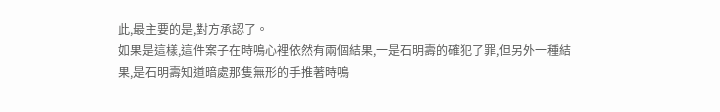此,最主要的是,對方承認了。
如果是這樣,這件案子在時鳴心裡依然有兩個結果,一是石明壽的確犯了罪,但另外一種結果,是石明壽知道暗處那隻無形的手推著時鳴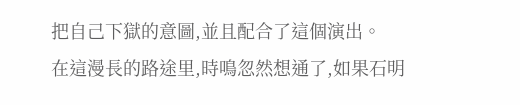把自己下獄的意圖,並且配合了這個演出。
在這漫長的路途里,時鳴忽然想通了,如果石明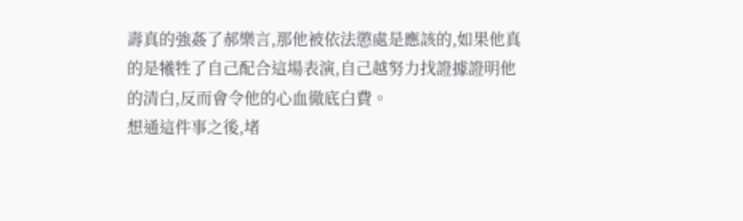壽真的強姦了郝樂言,那他被依法懲處是應該的,如果他真的是犧牲了自己配合這場表演,自己越努力找證據證明他的清白,反而會令他的心血徹底白費。
想通這件事之後,堵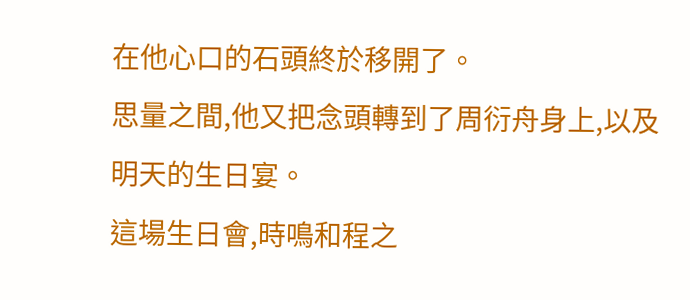在他心口的石頭終於移開了。
思量之間,他又把念頭轉到了周衍舟身上,以及明天的生日宴。
這場生日會,時鳴和程之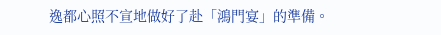逸都心照不宣地做好了赴「鴻門宴」的準備。